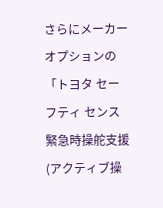さらにメーカーオプションの「トヨタ セーフティ センス 緊急時操舵支援(アクティブ操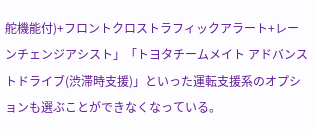舵機能付)+フロントクロストラフィックアラート+レーンチェンジアシスト」「トヨタチームメイト アドバンストドライブ(渋滞時支援)」といった運転支援系のオプションも選ぶことができなくなっている。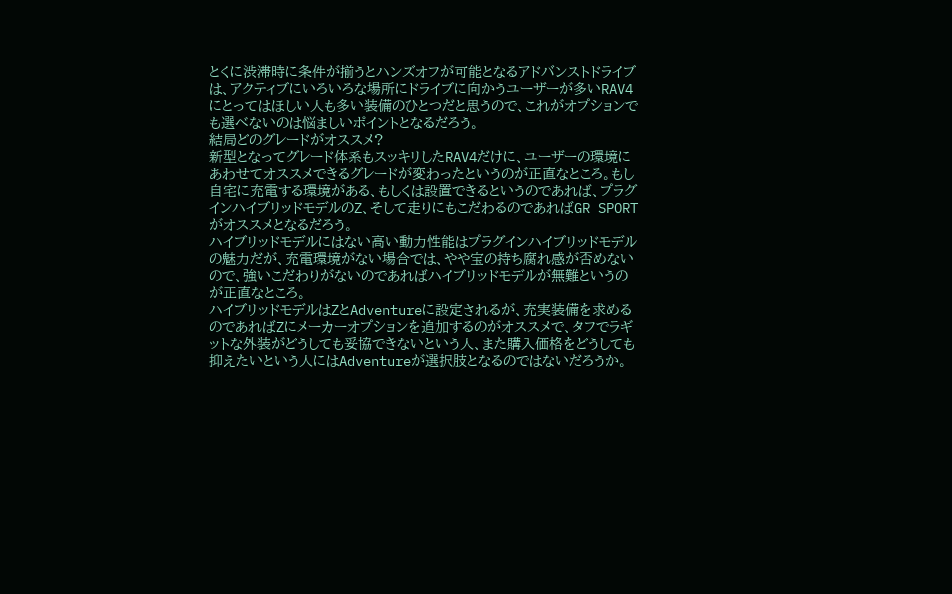とくに渋滞時に条件が揃うとハンズオフが可能となるアドバンストドライブは、アクティブにいろいろな場所にドライブに向かうユーザーが多いRAV4にとってはほしい人も多い装備のひとつだと思うので、これがオプションでも選べないのは悩ましいポイントとなるだろう。
結局どのグレードがオススメ?
新型となってグレード体系もスッキリしたRAV4だけに、ユーザーの環境にあわせてオススメできるグレードが変わったというのが正直なところ。もし自宅に充電する環境がある、もしくは設置できるというのであれば、プラグインハイブリッドモデルのZ、そして走りにもこだわるのであればGR SPORTがオススメとなるだろう。
ハイブリッドモデルにはない高い動力性能はプラグインハイブリッドモデルの魅力だが、充電環境がない場合では、やや宝の持ち腐れ感が否めないので、強いこだわりがないのであればハイブリッドモデルが無難というのが正直なところ。
ハイブリッドモデルはZとAdventureに設定されるが、充実装備を求めるのであればZにメーカーオプションを追加するのがオススメで、タフでラギットな外装がどうしても妥協できないという人、また購入価格をどうしても抑えたいという人にはAdventureが選択肢となるのではないだろうか。